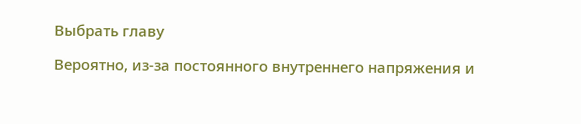Выбрать главу

Вероятно, из-за постоянного внутреннего напряжения и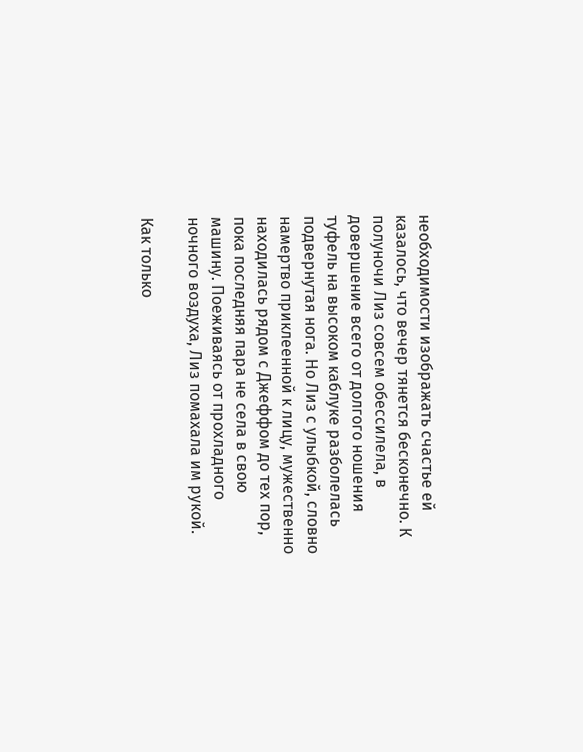необходимости изображать счастье ей казалось, что вечер тянется бесконечно. К полуночи Лиз совсем обессилела, в довершение всего от долгого ношения туфель на высоком каблуке разболелась подвернутая нога. Но Лиз с улыбкой, словно намертво приклеенной к лицу, мужественно находилась рядом с Джеффом до тех пор, пока последняя пара не села в свою машину. Поеживаясь от прохладного ночного воздуха, Лиз помахала им рукой.

Как только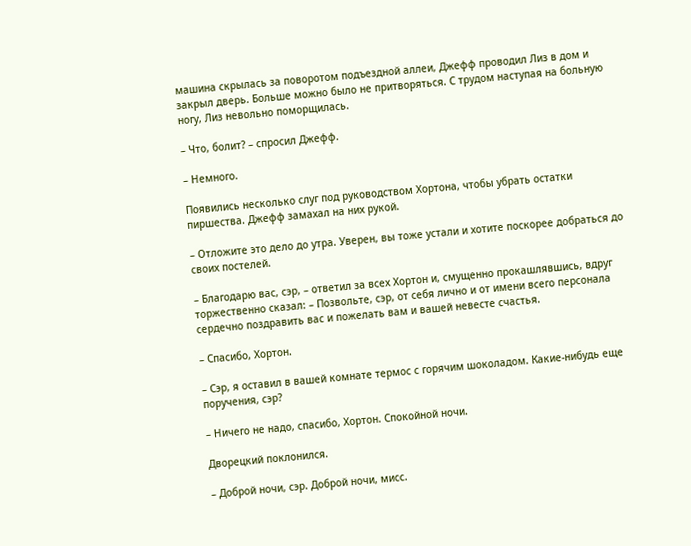машина скрылась за поворотом подъездной аллеи, Джефф проводил Лиз в дом и закрыл дверь. Больше можно было не притворяться. С трудом наступая на больную ногу, Лиз невольно поморщилась.

– Что, болит? – спросил Джефф.

– Немного.

Появились несколько слуг под руководством Хортона, чтобы убрать остатки пиршества. Джефф замахал на них рукой.

– Отложите это дело до утра. Уверен, вы тоже устали и хотите поскорее добраться до своих постелей.

– Благодарю вас, сэр, – ответил за всех Хортон и, смущенно прокашлявшись, вдруг торжественно сказал: – Позвольте, сэр, от себя лично и от имени всего персонала сердечно поздравить вас и пожелать вам и вашей невесте счастья.

– Спасибо, Хортон.

– Сэр, я оставил в вашей комнате термос с горячим шоколадом. Какие-нибудь еще поручения, сэр?

– Ничего не надо, спасибо, Хортон. Спокойной ночи.

Дворецкий поклонился.

– Доброй ночи, сэр. Доброй ночи, мисс.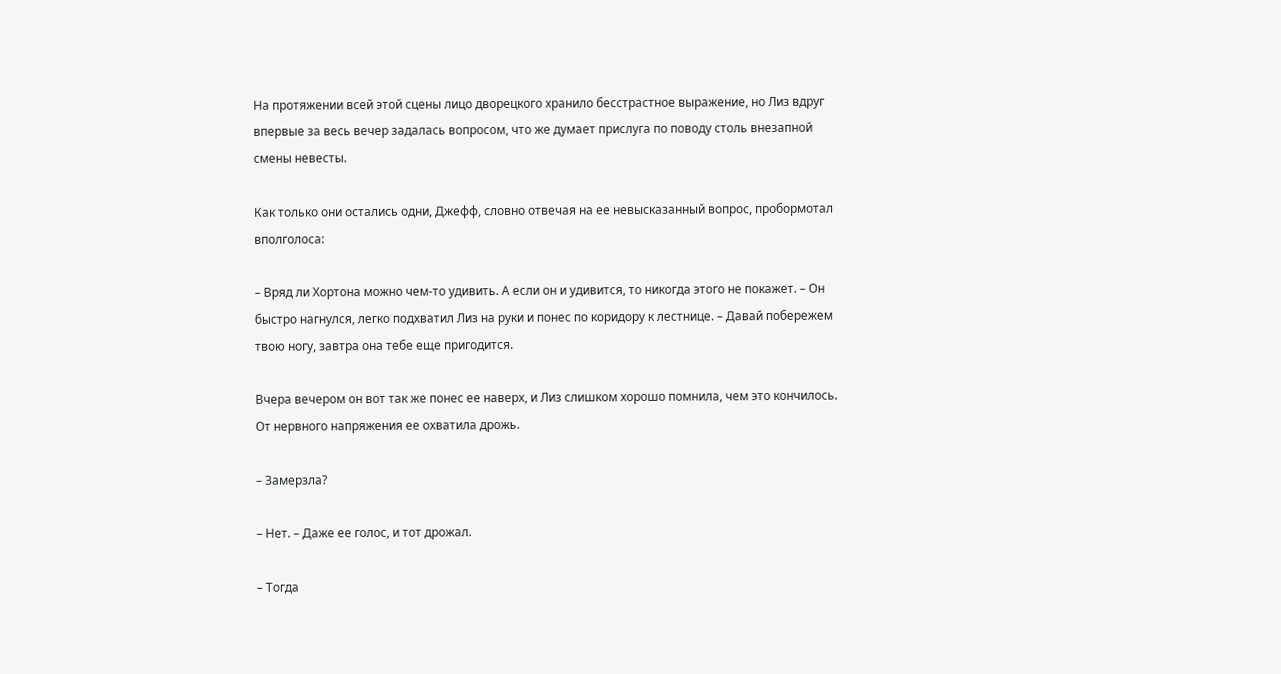На протяжении всей этой сцены лицо дворецкого хранило бесстрастное выражение, но Лиз вдруг впервые за весь вечер задалась вопросом, что же думает прислуга по поводу столь внезапной смены невесты.

Как только они остались одни, Джефф, словно отвечая на ее невысказанный вопрос, пробормотал вполголоса:

– Вряд ли Хортона можно чем-то удивить. А если он и удивится, то никогда этого не покажет. – Он быстро нагнулся, легко подхватил Лиз на руки и понес по коридору к лестнице. – Давай побережем твою ногу, завтра она тебе еще пригодится.

Вчера вечером он вот так же понес ее наверх, и Лиз слишком хорошо помнила, чем это кончилось. От нервного напряжения ее охватила дрожь.

– Замерзла?

– Нет. – Даже ее голос, и тот дрожал.

– Тогда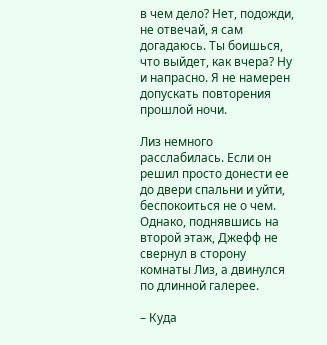в чем дело? Нет, подожди, не отвечай, я сам догадаюсь. Ты боишься, что выйдет, как вчера? Ну и напрасно. Я не намерен допускать повторения прошлой ночи.

Лиз немного расслабилась. Если он решил просто донести ее до двери спальни и уйти, беспокоиться не о чем. Однако, поднявшись на второй этаж, Джефф не свернул в сторону комнаты Лиз, а двинулся по длинной галерее.

– Куда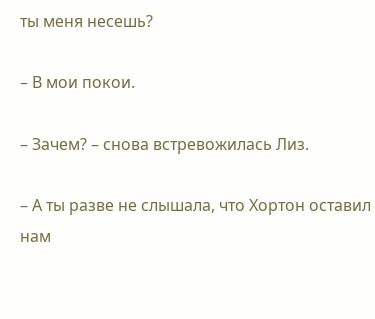ты меня несешь?

– В мои покои.

– Зачем? – снова встревожилась Лиз.

– А ты разве не слышала, что Хортон оставил нам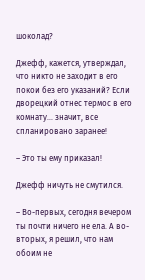шоколад?

Джефф, кажется, утверждал, что никто не заходит в его покои без его указаний? Если дворецкий отнес термос в его комнату… значит, все спланировано заранее!

– Это ты ему приказал!

Джефф ничуть не смутился.

– Во-первых, сегодня вечером ты почти ничего не ела. А во-вторых, я решил, что нам обоим не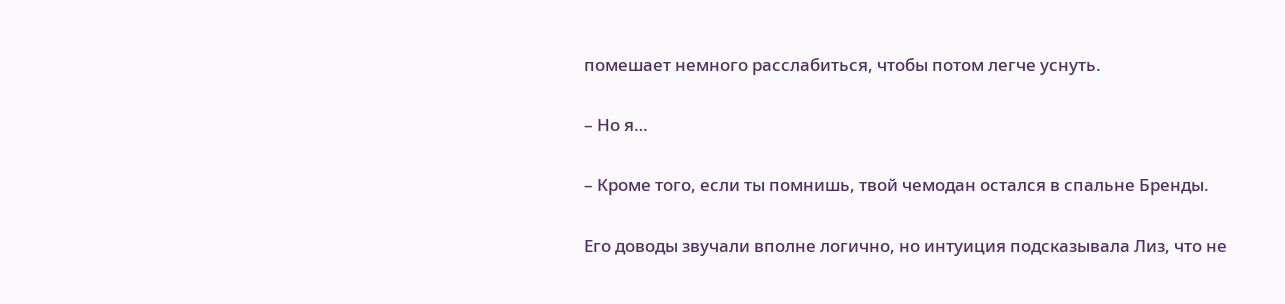помешает немного расслабиться, чтобы потом легче уснуть.

– Но я…

– Кроме того, если ты помнишь, твой чемодан остался в спальне Бренды.

Его доводы звучали вполне логично, но интуиция подсказывала Лиз, что не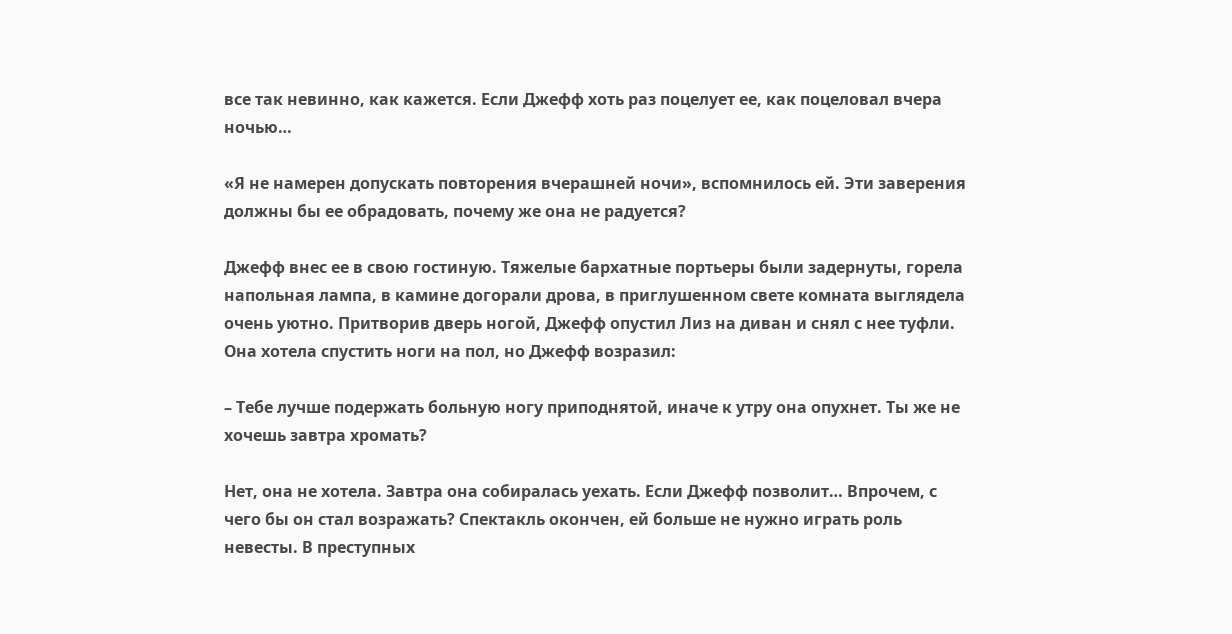все так невинно, как кажется. Если Джефф хоть раз поцелует ее, как поцеловал вчера ночью…

«Я не намерен допускать повторения вчерашней ночи», вспомнилось ей. Эти заверения должны бы ее обрадовать, почему же она не радуется?

Джефф внес ее в свою гостиную. Тяжелые бархатные портьеры были задернуты, горела напольная лампа, в камине догорали дрова, в приглушенном свете комната выглядела очень уютно. Притворив дверь ногой, Джефф опустил Лиз на диван и снял с нее туфли. Она хотела спустить ноги на пол, но Джефф возразил:

– Тебе лучше подержать больную ногу приподнятой, иначе к утру она опухнет. Ты же не хочешь завтра хромать?

Нет, она не хотела. Завтра она собиралась уехать. Если Джефф позволит… Впрочем, с чего бы он стал возражать? Спектакль окончен, ей больше не нужно играть роль невесты. В преступных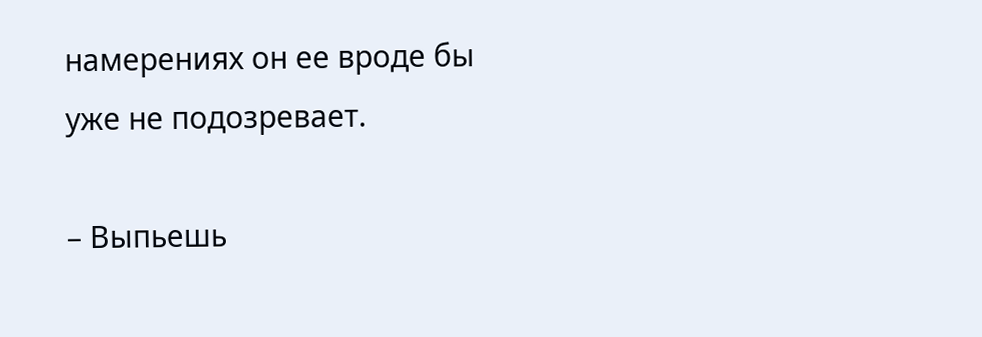намерениях он ее вроде бы уже не подозревает.

– Выпьешь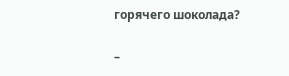горячего шоколада?

–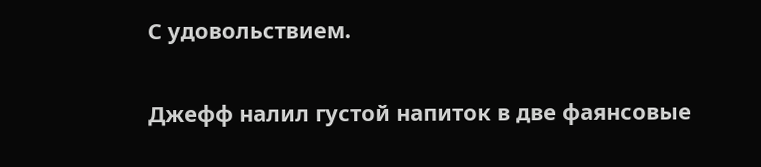С удовольствием.

Джефф налил густой напиток в две фаянсовые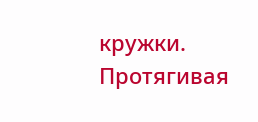кружки. Протягивая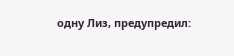одну Лиз, предупредил: